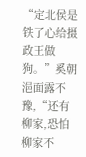“定北侯是铁了心给摄政王做狗。”奚朝浥面露不豫,“还有柳家,恐怕柳家不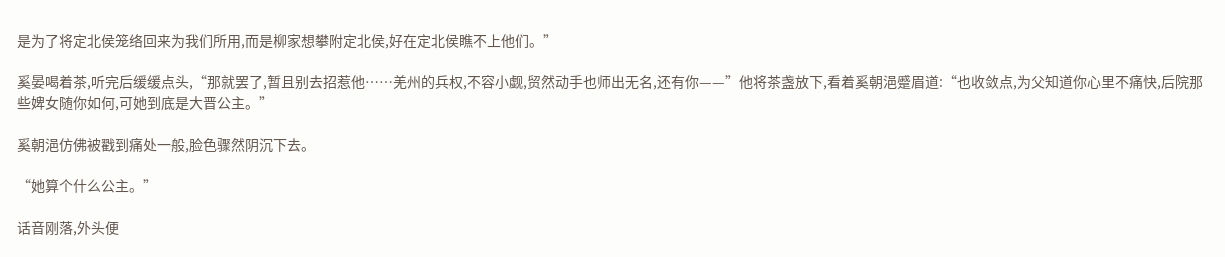是为了将定北侯笼络回来为我们所用,而是柳家想攀附定北侯,好在定北侯瞧不上他们。”

奚晏喝着茶,听完后缓缓点头,“那就罢了,暂且别去招惹他……羌州的兵权,不容小觑,贸然动手也师出无名,还有你——”他将茶盏放下,看着奚朝浥蹙眉道:“也收敛点,为父知道你心里不痛快,后院那些婢女随你如何,可她到底是大晋公主。”

奚朝浥仿佛被戳到痛处一般,脸色骤然阴沉下去。

“她算个什么公主。”

话音刚落,外头便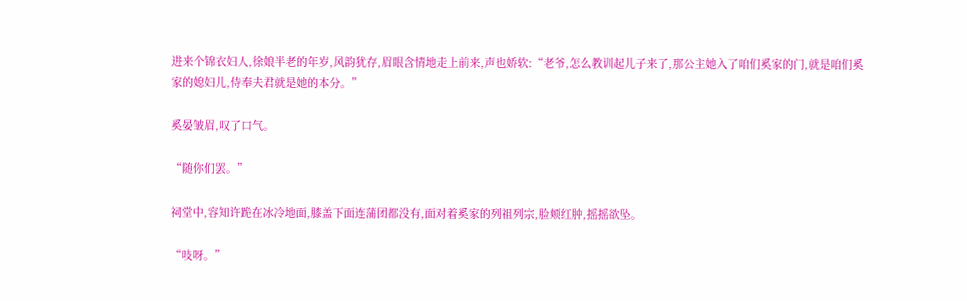进来个锦衣妇人,徐娘半老的年岁,风韵犹存,眉眼含情地走上前来,声也娇软:“老爷,怎么教训起儿子来了,那公主她入了咱们奚家的门,就是咱们奚家的媳妇儿,侍奉夫君就是她的本分。”

奚晏皱眉,叹了口气。

“随你们罢。”

祠堂中,容知许跪在冰冷地面,膝盖下面连蒲团都没有,面对着奚家的列祖列宗,脸颊红肿,摇摇欲坠。

“吱呀。”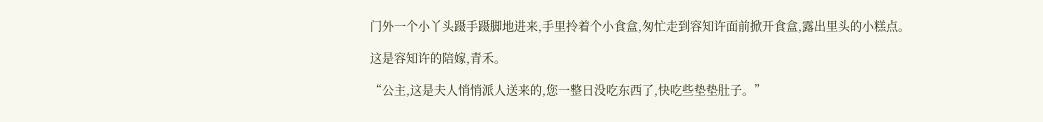门外一个小丫头蹑手蹑脚地进来,手里拎着个小食盒,匆忙走到容知许面前掀开食盒,露出里头的小糕点。

这是容知许的陪嫁,青禾。

“公主,这是夫人悄悄派人送来的,您一整日没吃东西了,快吃些垫垫肚子。”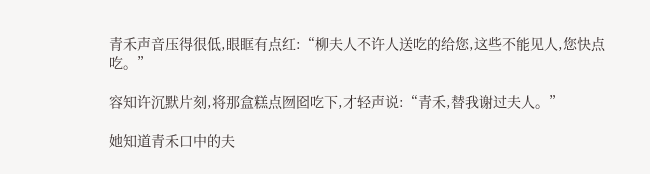青禾声音压得很低,眼眶有点红:“柳夫人不许人送吃的给您,这些不能见人,您快点吃。”

容知许沉默片刻,将那盒糕点囫囵吃下,才轻声说:“青禾,替我谢过夫人。”

她知道青禾口中的夫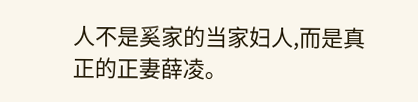人不是奚家的当家妇人,而是真正的正妻薛凌。